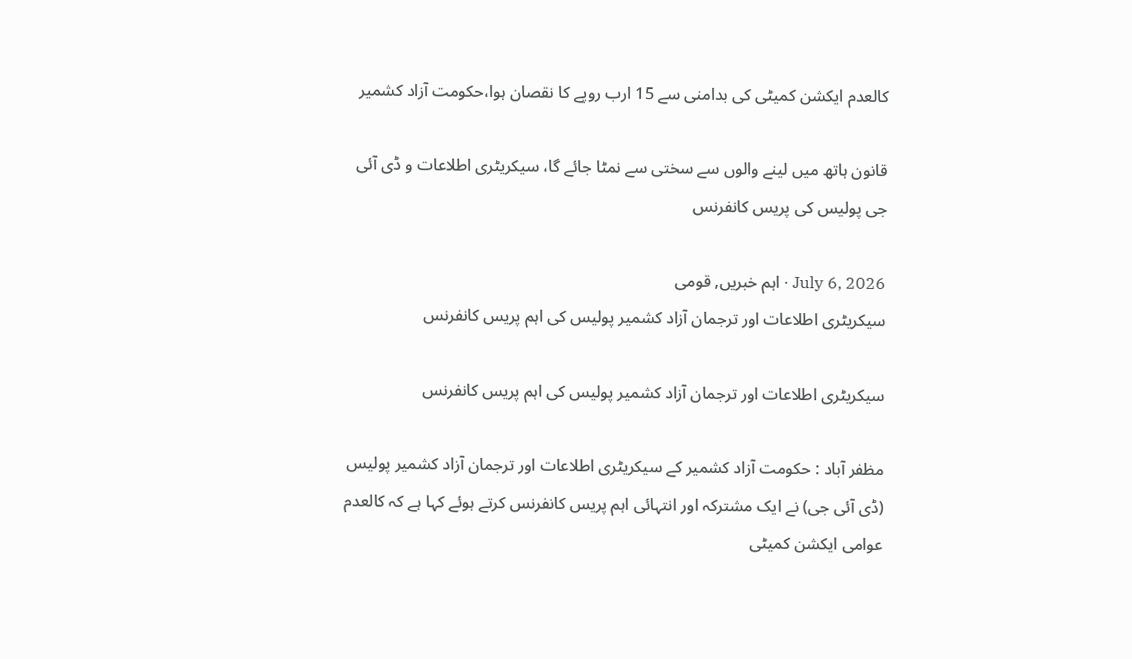کالعدم ایکشن کمیٹی کی بدامنی سے 15 ارب روپے کا نقصان ہوا،حکومت آزاد کشمیر

قانون ہاتھ میں لینے والوں سے سختی سے نمٹا جائے گا، سیکریٹری اطلاعات و ڈی آئی جی پولیس کی پریس کانفرنس

July 6, 2026 · اہم خبریں, قومی
سیکریٹری اطلاعات اور ترجمان آزاد کشمیر پولیس کی اہم پریس کانفرنس

سیکریٹری اطلاعات اور ترجمان آزاد کشمیر پولیس کی اہم پریس کانفرنس

مظفر آباد : حکومت آزاد کشمیر کے سیکریٹری اطلاعات اور ترجمان آزاد کشمیر پولیس (ڈی آئی جی) نے ایک مشترکہ اور انتہائی اہم پریس کانفرنس کرتے ہوئے کہا ہے کہ کالعدم عوامی ایکشن کمیٹی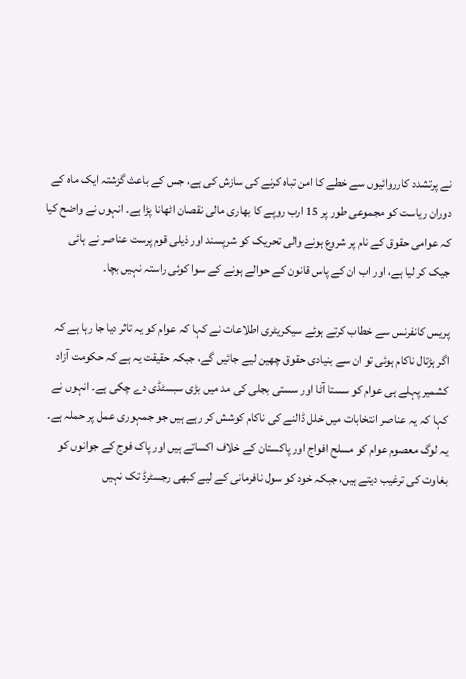نے پرتشدد کارروائیوں سے خطے کا امن تباہ کرنے کی سازش کی ہے، جس کے باعث گزشتہ ایک ماہ کے دوران ریاست کو مجموعی طور پر 15 ارب روپے کا بھاری مالی نقصان اٹھانا پڑا ہے۔ انہوں نے واضح کیا کہ عوامی حقوق کے نام پر شروع ہونے والی تحریک کو شرپسند اور ذیلی قوم پرست عناصر نے ہائی جیک کر لیا ہے، اور اب ان کے پاس قانون کے حوالے ہونے کے سوا کوئی راستہ نہیں بچا۔

پریس کانفرنس سے خطاب کرتے ہوئے سیکریٹری اطلاعات نے کہا کہ عوام کو یہ تاثر دیا جا رہا ہے کہ اگر ہڑتال ناکام ہوئی تو ان سے بنیادی حقوق چھین لیے جائیں گے، جبکہ حقیقت یہ ہے کہ حکومت آزاد کشمیر پہلے ہی عوام کو سستا آٹا اور سستی بجلی کی مد میں بڑی سبسٹڈی دے چکی ہے۔ انہوں نے کہا کہ یہ عناصر انتخابات میں خلل ڈالنے کی ناکام کوشش کر رہے ہیں جو جمہوری عمل پر حملہ ہے۔ یہ لوگ معصوم عوام کو مسلح افواج اور پاکستان کے خلاف اکساتے ہیں اور پاک فوج کے جوانوں کو بغاوت کی ترغیب دیتے ہیں، جبکہ خود کو سول نافرمانی کے لیے کبھی رجسٹرڈ تک نہیں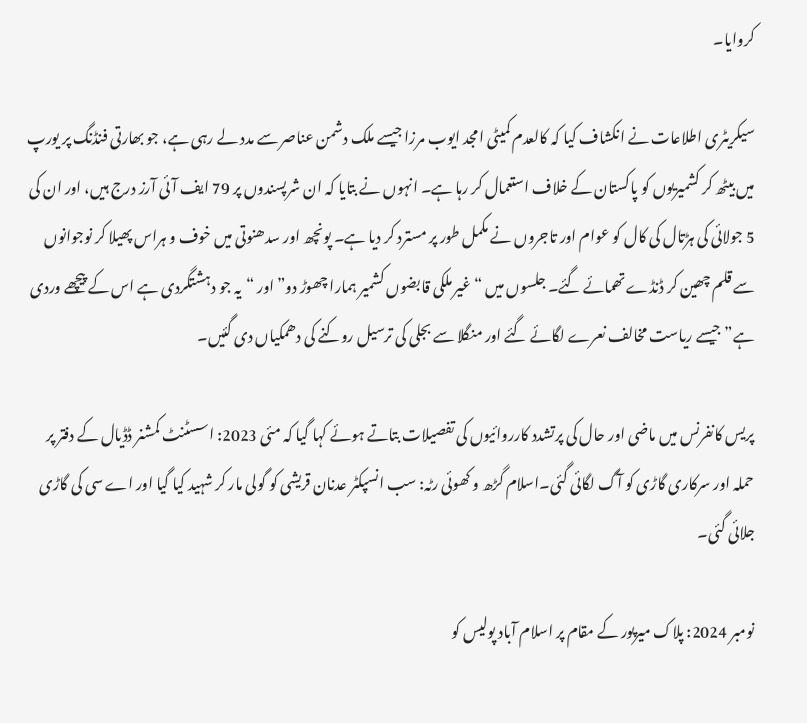کروایا۔

سیکریٹری اطلاعات نے انکشاف کیا کہ کالعدم کمیٹی امجد ایوب مرزا جیسے ملک دشمن عناصر سے مدد لے رہی ہے، جو بھارتی فنڈنگ پر یورپ میں بیٹھ کر کشمیریوں کو پاکستان کے خلاف استعمال کر رہا ہے۔ انہوں نے بتایا کہ ان شرپسندوں پر 79 ایف آئی آرز درج ہیں، اور ان کی 5 جولائی کی ہڑتال کی کال کو عوام اور تاجروں نے مکمل طور پر مسترد کر دیا ہے۔ پونچھ اور سدھنوتی میں خوف و ہراس پھیلا کر نوجوانوں سے قلم چھین کر ڈنڈے تھمائے گئے۔ جلسوں میں “غیر ملکی قابضوں کشمیر ہمارا چھوڑ دو” اور “یہ جو دہشتگردی ہے اس کے پیچھے وردی ہے” جیسے ریاست مخالف نعرے لگائے گئے اور منگلا سے بجلی کی ترسیل روکنے کی دھمکیاں دی گئیں۔

پریس کانفرنس میں ماضی اور حال کی پرتشدد کارروائیوں کی تفصیلات بتاتے ہوئے کہا گیا کہ مئی 2023: اسسٹنٹ کمشنر ڈڈیال کے دفتر پر حملہ اور سرکاری گاڑی کو آگ لگائی گئی۔اسلام گڑھ و کھوئی رٹہ: سب انسپکٹر عدنان قریشی کو گولی مار کر شہید کیا گیا اور اے سی کی گاڑی جلائی گئی۔

نومبر 2024: پلاک میرپور کے مقام پر اسلام آباد پولیس کو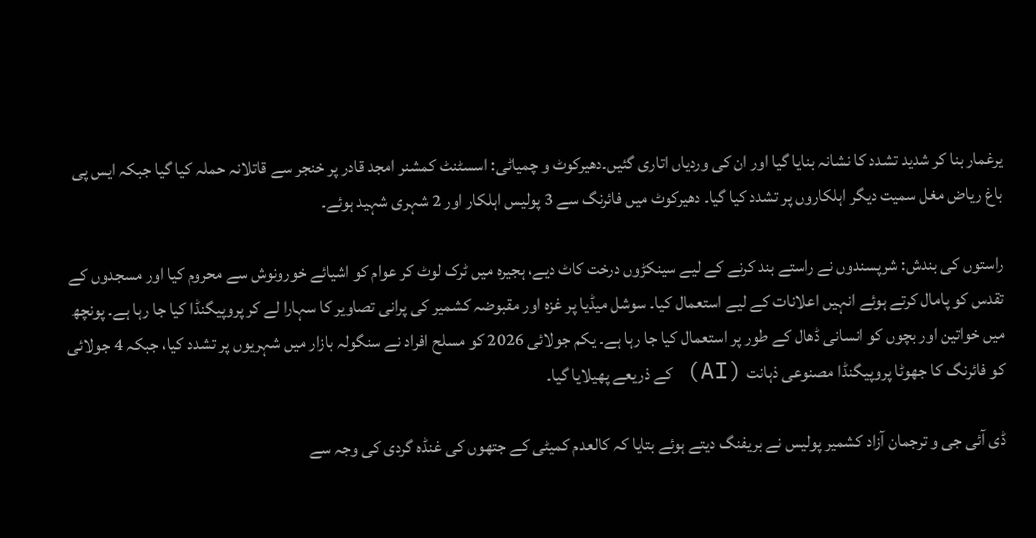یرغمار بنا کر شدید تشدد کا نشانہ بنایا گیا اور ان کی وردیاں اتاری گئیں۔دھیرکوٹ و چمیاٹی: اسسٹنٹ کمشنر امجد قادر پر خنجر سے قاتلانہ حملہ کیا گیا جبکہ ایس پی باغ ریاض مغل سمیت دیگر اہلکاروں پر تشدد کیا گیا۔ دھیرکوٹ میں فائرنگ سے 3 پولیس اہلکار اور 2 شہری شہید ہوئے۔

راستوں کی بندش: شرپسندوں نے راستے بند کرنے کے لیے سینکڑوں درخت کاٹ دیے، ہجیرہ میں ٹرک لوٹ کر عوام کو اشیائے خورونوش سے محروم کیا اور مسجدوں کے تقدس کو پامال کرتے ہوئے انہیں اعلانات کے لیے استعمال کیا۔ سوشل میڈیا پر غزہ اور مقبوضہ کشمیر کی پرانی تصاویر کا سہارا لے کر پروپیگنڈا کیا جا رہا ہے۔ پونچھ میں خواتین اور بچوں کو انسانی ڈھال کے طور پر استعمال کیا جا رہا ہے۔ یکم جولائی 2026 کو مسلح افراد نے سنگولہ بازار میں شہریوں پر تشدد کیا، جبکہ 4 جولائی کو فائرنگ کا جھوٹا پروپیگنڈا مصنوعی ذہانت (AI) کے ذریعے پھیلایا گیا۔

ڈی آئی جی و ترجمان آزاد کشمیر پولیس نے بریفنگ دیتے ہوئے بتایا کہ کالعدم کمیٹی کے جتھوں کی غنڈہ گردی کی وجہ سے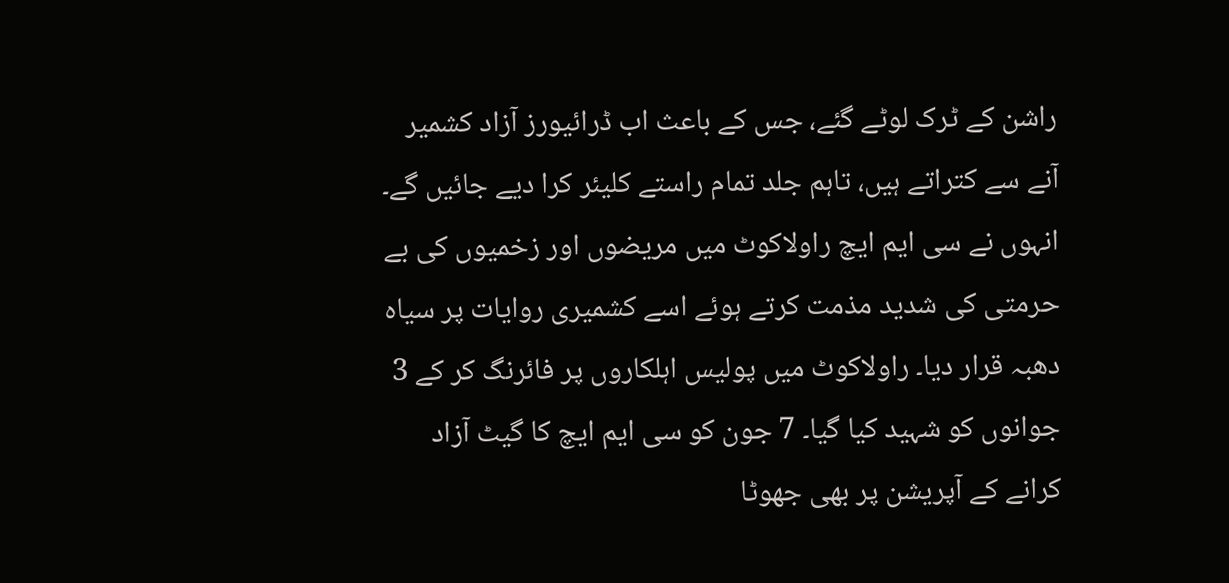راشن کے ٹرک لوٹے گئے، جس کے باعث اب ڈرائیورز آزاد کشمیر آنے سے کتراتے ہیں، تاہم جلد تمام راستے کلیئر کرا دیے جائیں گے۔ انہوں نے سی ایم ایچ راولاکوٹ میں مریضوں اور زخمیوں کی بے حرمتی کی شدید مذمت کرتے ہوئے اسے کشمیری روایات پر سیاہ دھبہ قرار دیا۔ راولاکوٹ میں پولیس اہلکاروں پر فائرنگ کر کے 3 جوانوں کو شہید کیا گیا۔ 7 جون کو سی ایم ایچ کا گیٹ آزاد کرانے کے آپریشن پر بھی جھوٹا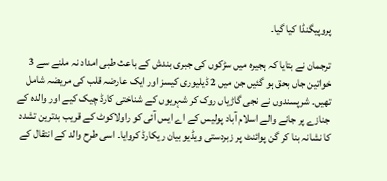پروپیگنڈا کیا گیا۔

ترجمان نے بتایا کہ ہجیرہ میں سڑکوں کی جبری بندش کے باعث طبی امداد نہ ملنے سے 3 خواتین جاں بحق ہو گئیں جن میں 2 ڈیلیوری کیسز اور ایک عارضہ قلب کی مریضہ شامل تھیں۔ شرپسندوں نے نجی گاڑیاں روک کر شہریوں کے شناختی کارڈ چیک کیے اور والدہ کے جنازے پر جانے والے اسلام آباد پولیس کے اے ایس آئی کو راولاکوٹ کے قریب بدترین تشدد کا نشانہ بنا کر گن پوائنٹ پر زبردستی ویڈیو بیان ریکارڈ کروایا۔ اسی طرح والد کے انتقال کے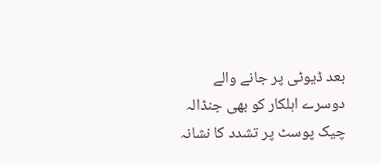بعد ڈیوٹی پر جانے والے دوسرے اہلکار کو بھی جنڈالہ چیک پوسٹ پر تشدد کا نشانہ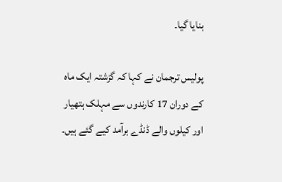بنایا گیا۔

پولیس ترجمان نے کہا کہ گزشتہ ایک ماہ کے دوران 17 کارندوں سے مہلک ہتھیار اور کیلوں والے ڈنڈے برآمد کیے گئے ہیں۔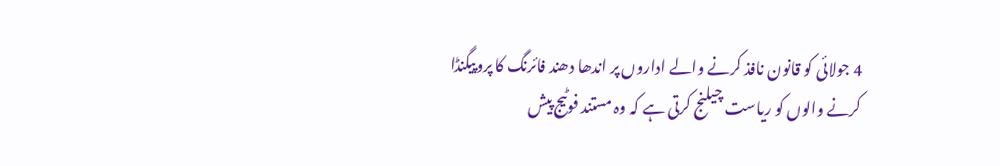4 جولائی کو قانون نافذ کرنے والے اداروں پر اندھا دھند فائرنگ کا پروپیگنڈا کرنے والوں کو ریاست چیلنج کرتی ہے کہ وہ مستند فوٹیج پیش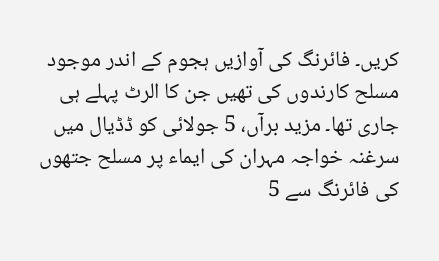کریں۔ فائرنگ کی آوازیں ہجوم کے اندر موجود مسلح کارندوں کی تھیں جن کا الرٹ پہلے ہی جاری تھا۔ مزید برآں، 5 جولائی کو ڈڈیال میں سرغنہ خواجہ مہران کی ایماء پر مسلح جتھوں کی فائرنگ سے 5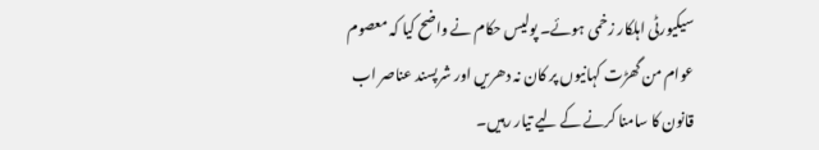سیکیورٹی اہلکار زخمی ہوئے۔ پولیس حکام نے واضح کیا کہ معصوم عوام من گھڑت کہانیوں پر کان نہ دھریں اور شرپسند عناصر اب قانون کا سامنا کرنے کے لیے تیار رہیں۔